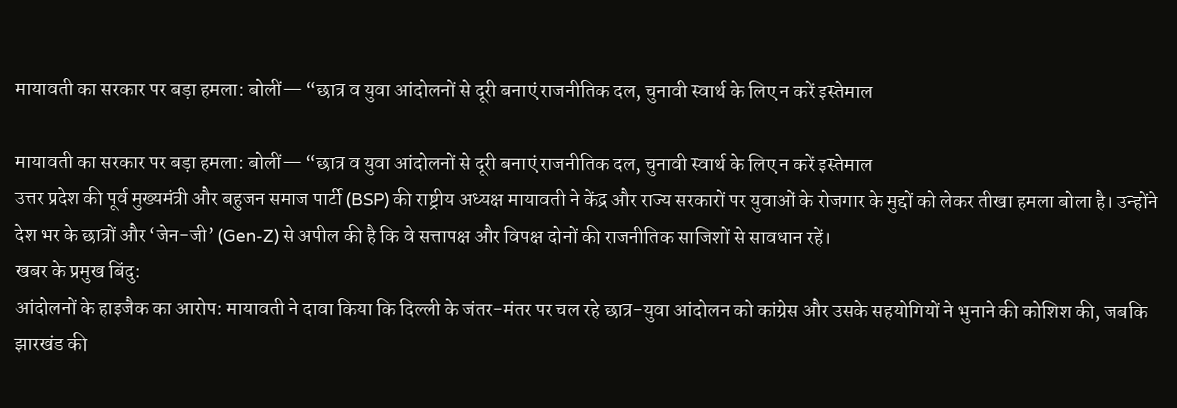मायावती का सरकार पर बड़ा हमला: बोलीं— “छात्र व युवा आंदोलनों से दूरी बनाएं राजनीतिक दल, चुनावी स्वार्थ के लिए न करें इस्तेमाल

मायावती का सरकार पर बड़ा हमला: बोलीं— “छात्र व युवा आंदोलनों से दूरी बनाएं राजनीतिक दल, चुनावी स्वार्थ के लिए न करें इस्तेमाल
उत्तर प्रदेश की पूर्व मुख्यमंत्री और बहुजन समाज पार्टी (BSP) की राष्ट्रीय अध्यक्ष मायावती ने केंद्र और राज्य सरकारों पर युवाओं के रोजगार के मुद्दों को लेकर तीखा हमला बोला है। उन्होंने देश भर के छात्रों और ‘जेन-जी’ (Gen-Z) से अपील की है कि वे सत्तापक्ष और विपक्ष दोनों की राजनीतिक साजिशों से सावधान रहें।
खबर के प्रमुख बिंदु:
आंदोलनों के हाइजैक का आरोप: मायावती ने दावा किया कि दिल्ली के जंतर-मंतर पर चल रहे छात्र-युवा आंदोलन को कांग्रेस और उसके सहयोगियों ने भुनाने की कोशिश की, जबकि झारखंड की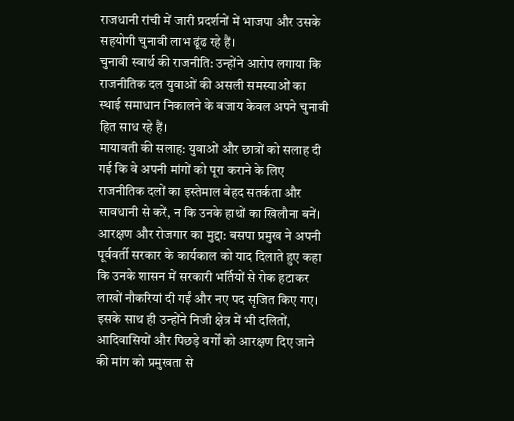राजधानी रांची में जारी प्रदर्शनों में भाजपा और उसके सहयोगी चुनावी लाभ ढूंढ रहे हैं।
चुनावी स्वार्थ की राजनीति: उन्होंने आरोप लगाया कि राजनीतिक दल युवाओं की असली समस्याओं का स्थाई समाधान निकालने के बजाय केवल अपने चुनावी हित साध रहे हैं।
मायावती की सलाह: युवाओं और छात्रों को सलाह दी गई कि वे अपनी मांगों को पूरा कराने के लिए राजनीतिक दलों का इस्तेमाल बेहद सतर्कता और सावधानी से करें, न कि उनके हाथों का खिलौना बनें।
आरक्षण और रोजगार का मुद्दा: बसपा प्रमुख ने अपनी पूर्ववर्ती सरकार के कार्यकाल को याद दिलाते हुए कहा कि उनके शासन में सरकारी भर्तियों से रोक हटाकर लाखों नौकरियां दी गईं और नए पद सृजित किए गए। इसके साथ ही उन्होंने निजी क्षेत्र में भी दलितों, आदिवासियों और पिछड़े वर्गों को आरक्षण दिए जाने की मांग को प्रमुखता से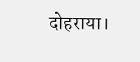दोहराया।